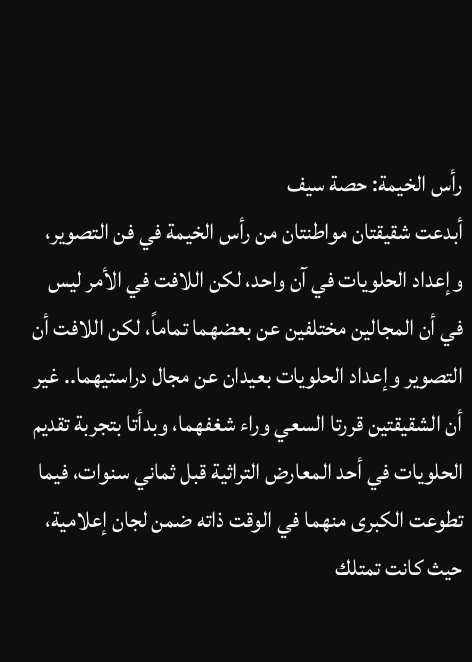رأس الخيمة: حصة سيف
أبدعت شقيقتان مواطنتان من رأس الخيمة في فن التصوير، وإعداد الحلويات في آن واحد، لكن اللافت في الأمر ليس في أن المجالين مختلفين عن بعضهما تماماً، لكن اللافت أن التصوير وإعداد الحلويات بعيدان عن مجال دراستيهما.. غير أن الشقيقتين قررتا السعي وراء شغفهما، وبدأتا بتجربة تقديم الحلويات في أحد المعارض التراثية قبل ثماني سنوات، فيما تطوعت الكبرى منهما في الوقت ذاته ضمن لجان إعلامية، حيث كانت تمتلك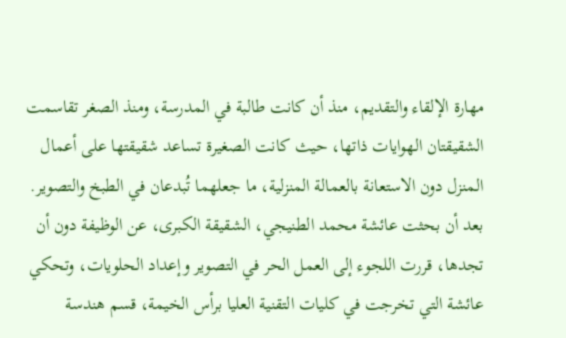مهارة الإلقاء والتقديم، منذ أن كانت طالبة في المدرسة، ومنذ الصغر تقاسمت الشقيقتان الهوايات ذاتها، حيث كانت الصغيرة تساعد شقيقتها على أعمال المنزل دون الاستعانة بالعمالة المنزلية، ما جعلهما تُبدعان في الطبخ والتصوير.
بعد أن بحثت عائشة محمد الطنيجي، الشقيقة الكبرى، عن الوظيفة دون أن تجدها، قررت اللجوء إلى العمل الحر في التصوير وإعداد الحلويات، وتحكي عائشة التي تخرجت في كليات التقنية العليا برأس الخيمة، قسم هندسة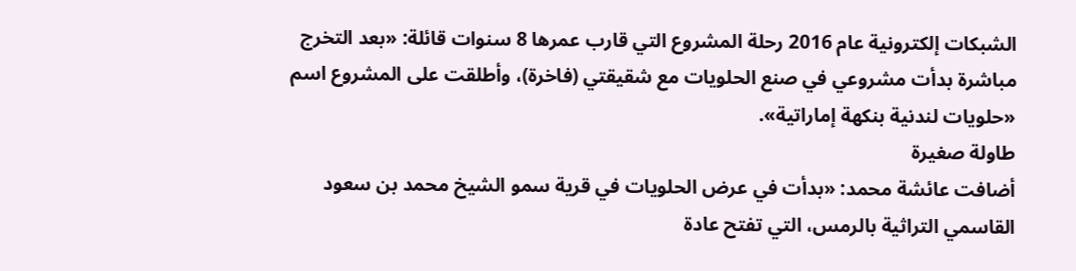الشبكات إلكترونية عام 2016 رحلة المشروع التي قارب عمرها 8 سنوات قائلة: «بعد التخرج مباشرة بدأت مشروعي في صنع الحلويات مع شقيقتي (فاخرة)، وأطلقت على المشروع اسم «حلويات لندنية بنكهة إماراتية».
طاولة صغيرة
أضافت عائشة محمد: «بدأت في عرض الحلويات في قرية سمو الشيخ محمد بن سعود القاسمي التراثية بالرمس، التي تفتح عادة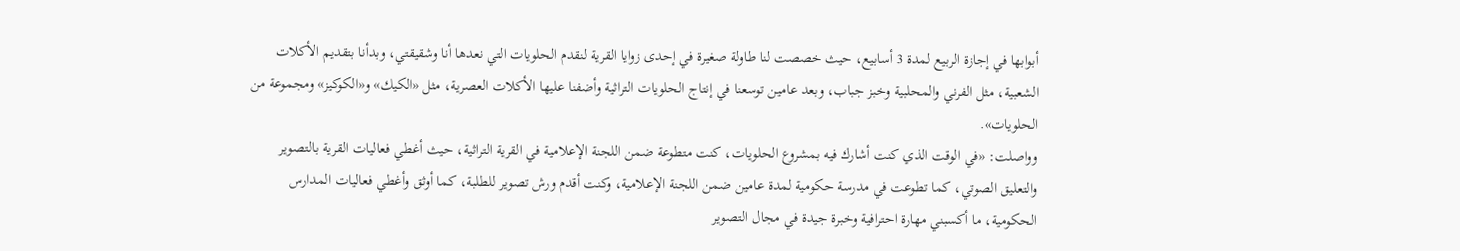أبوابها في إجازة الربيع لمدة 3 أسابيع، حيث خصصت لنا طاولة صغيرة في إحدى زوايا القرية لنقدم الحلويات التي نعدها أنا وشقيقتي، وبدأنا بتقديم الأكلات الشعبية، مثل الفرني والمحلبية وخبز جباب، وبعد عامين توسعنا في إنتاج الحلويات التراثية وأضفنا عليها الأكلات العصرية، مثل «الكيك» و«الكوكيز» ومجموعة من الحلويات».
وواصلت: «في الوقت الذي كنت أشارك فيه بمشروع الحلويات، كنت متطوعة ضمن اللجنة الإعلامية في القرية التراثية، حيث أغطي فعاليات القرية بالتصوير والتعليق الصوتي، كما تطوعت في مدرسة حكومية لمدة عامين ضمن اللجنة الإعلامية، وكنت أقدم ورش تصوير للطلبة، كما أوثق وأغطي فعاليات المدارس الحكومية، ما أكسبني مهارة احترافية وخبرة جيدة في مجال التصوير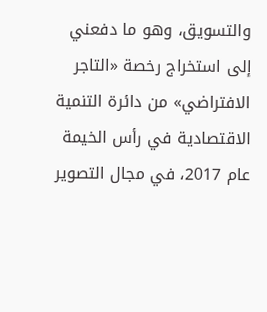والتسويق، وهو ما دفعني إلى استخراج رخصة «التاجر الافتراضي» من دائرة التنمية الاقتصادية في رأس الخيمة عام 2017، في مجال التصوير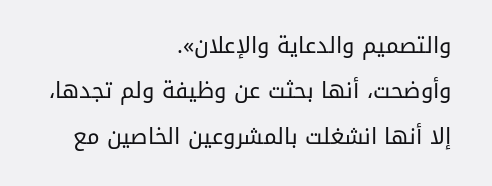والتصميم والدعاية والإعلان».
وأوضحت، أنها بحثت عن وظيفة ولم تجدها، إلا أنها انشغلت بالمشروعين الخاصين مع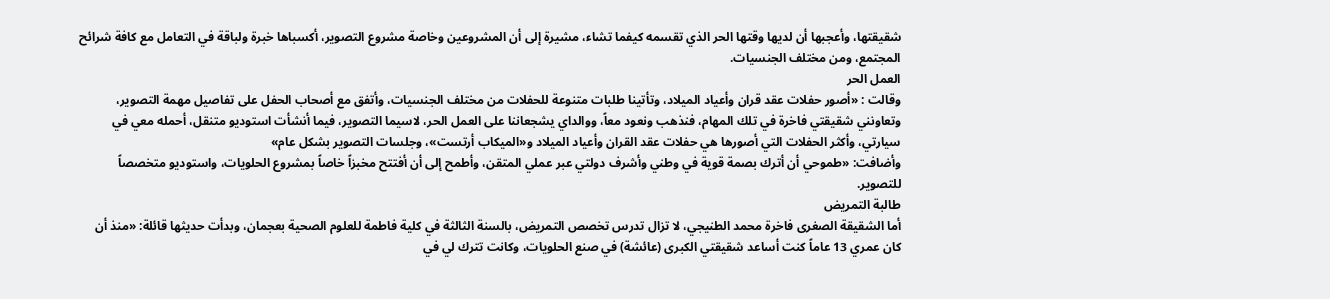شقيقتها، وأعجبها أن لديها وقتها الحر الذي تقسمه كيفما تشاء، مشيرة إلى أن المشروعين وخاصة مشروع التصوير، أكسباها خبرة ولباقة في التعامل مع كافة شرائح المجتمع، ومن مختلف الجنسيات.
العمل الحر
وقالت : «أصور حفلات عقد قران وأعياد الميلاد، وتأتينا طلبات متنوعة للحفلات من مختلف الجنسيات، وأتفق مع أصحاب الحفل على تفاصيل مهمة التصوير، وتعاونني شقيقتي فاخرة في تلك المهام، فنذهب ونعود معاً، ووالداي يشجعاننا على العمل الحر، لاسيما التصوير، فيما أنشأت استوديو متنقل، أحمله معي في سيارتي، وأكثر الحفلات التي أصورها هي حفلات عقد القران وأعياد الميلاد و«الميكاب أرتست»، وجلسات التصوير بشكل عام»
وأضافت: «طموحي أن أترك بصمة قوية في وطني وأشرف دولتي عبر عملي المتقن، وأطمح إلى أن أفتتح مخبزاً خاصاً بمشروع الحلويات، واستوديو متخصصاً للتصوير.
طالبة التمريض
أما الشقيقة الصغرى فاخرة محمد الطنيجي، لا تزال تدرس تخصص التمريض، بالسنة الثالثة في كلية فاطمة للعلوم الصحية بعجمان، وبدأت حديثها قائلة: «منذ أن كان عمري 13 عاماً كنت أساعد شقيقتي الكبرى (عائشة) في صنع الحلويات، وكانت تترك لي في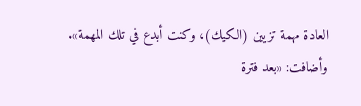العادة مهمة تزيين (الكيك)، وكنت أبدع في تلك المهمة».
وأضافت: «بعد فترة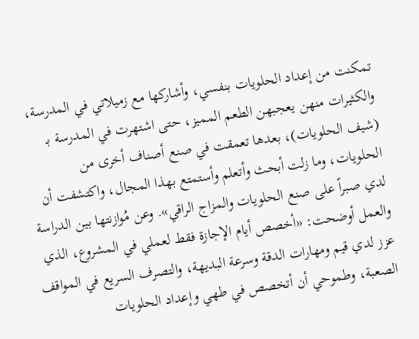تمكنت من إعداد الحلويات بنفسي، وأشاركها مع زميلاتي في المدرسة، والكثيرات منهن يعجبهن الطعم المميز، حتى اشتهرت في المدرسة بـ (شيف الحلويات)، بعدها تعمقت في صنع أصناف أخرى من الحلويات، وما زلت أبحث وأتعلم وأستمتع بهذا المجال، واكتشفت أن لدي صبراً على صنع الحلويات والمزاج الراقي». وعن مُوازنتها بين الدراسة والعمل أوضحت: «أخصص أيام الإجازة فقط لعملي في المشروع، الذي عزز لدي قيم ومهارات الدقة وسرعة البديهة، والتصرف السريع في المواقف الصعبة، وطموحي أن أتخصص في طهي وإعداد الحلويات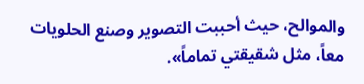والموالح، حيث أحببت التصوير وصنع الحلويات معاً، مثل شقيقتي تماماً».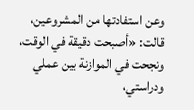وعن استفادتها من المشروعين، قالت: «أصبحت دقيقة في الوقت، ونجحت في الموازنة بين عملي ودراستي،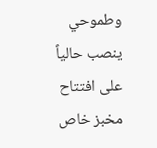وطموحي ينصب حالياً على افتتاح مخبز خاص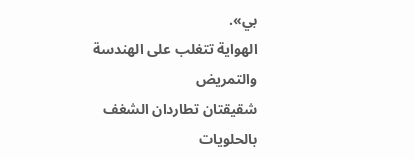بي».
الهواية تتغلب على الهندسة والتمريض
شقيقتان تطاردان الشغف بالحلويات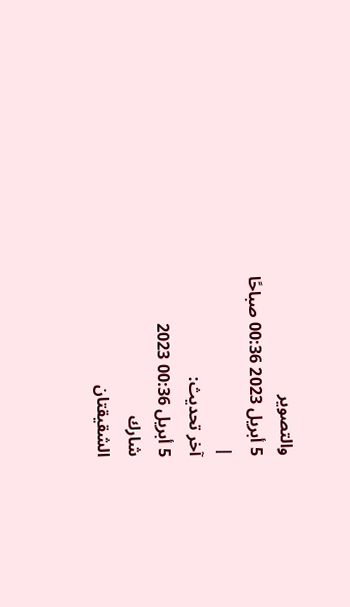والتصوير
5 أبريل 2023 00:36 صباحًا
|
آخر تحديث:
5 أبريل 00:36 2023
شارك
الشقيقتان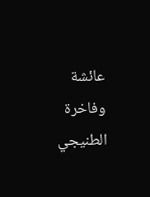عائشة وفاخرة الطنيجي